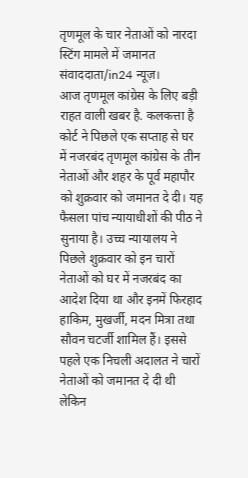तृणमूल के चार नेताओं को नारदा स्टिंग मामले में जमानत
संवाददाता/in24 न्यूज़।
आज तृणमूल कांग्रेस के लिए बड़ी राहत वाली खबर है. कलकत्ता है कोर्ट ने पिछले एक सप्ताह से घर में नजरबंद तृणमूल कांग्रेस के तीन नेताओं और शहर के पूर्व महापौर को शुक्रवार को जमानत दे दी। यह फैसला पांच न्यायाधीशों की पीठ ने सुनाया है। उच्च न्यायालय ने पिछले शुक्रवार को इन चारों नेताओं को घर में नजरबंद का आदेश दिया था और इनमें फिरहाद हाकिम, मुखर्जी, मदन मित्रा तथा सौवन चटर्जी शामिल हैं। इससे पहले एक निचली अदालत ने चारों नेताओं को जमानत दे दी थी लेकिन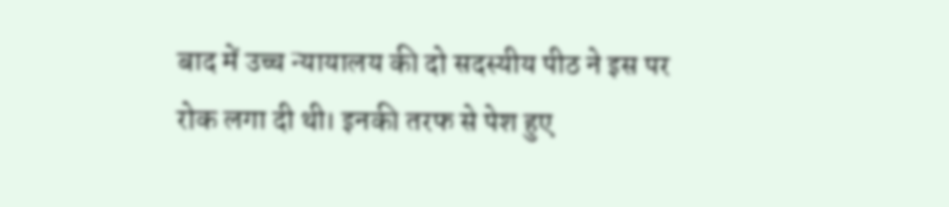बाद में उच्च न्यायालय की दो सदस्यीय पीठ ने इस पर रोक लगा दी थी। इनकी तरफ से पेश हुए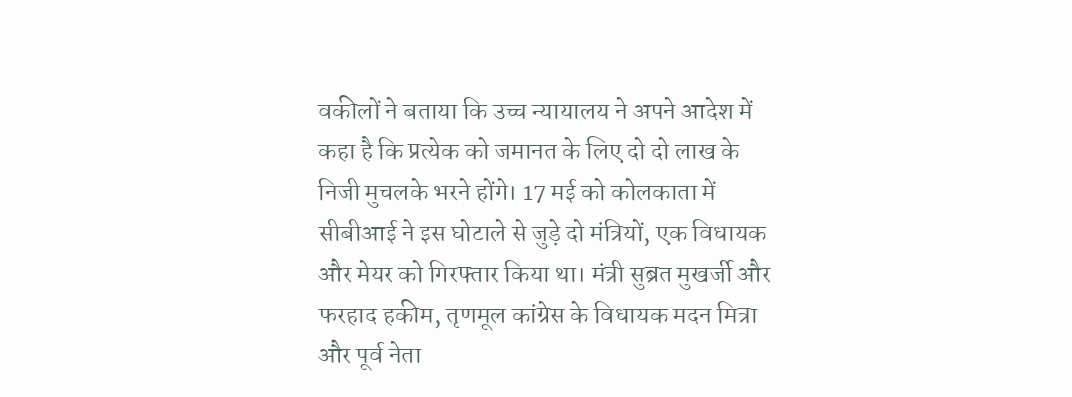वकीलों ने बताया कि उच्च न्यायालय ने अपने आदेश में कहा है कि प्रत्येक को जमानत के लिए दो दो लाख के निजी मुचलके भरने होंगे। 17 मई को कोलकाता में सीबीआई ने इस घोटाले से जुड़े दो मंत्रियों, एक विधायक और मेयर को गिरफ्तार किया था। मंत्री सुब्रत मुखर्जी और फरहाद हकीम, तृणमूल कांग्रेस के विधायक मदन मित्रा और पूर्व नेता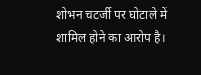शोभन चटर्जी पर घोटाले में शामिल होने का आरोप है।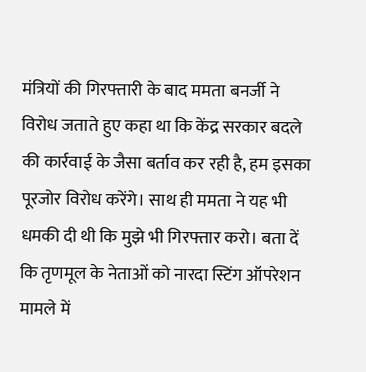मंत्रियों की गिरफ्तारी के बाद ममता बनर्जी ने विरोध जताते हुए कहा था कि केंद्र सरकार बदले की कार्रवाई के जैसा बर्ताव कर रही है, हम इसका पूरजोर विरोध करेंगे। साथ ही ममता ने यह भी धमकी दी थी कि मुझे भी गिरफ्तार करो। बता दें कि तृणमूल के नेताओं को नारदा स्टिंग ऑपरेशन मामले में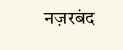नज़रबंद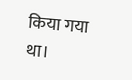किया गया था।